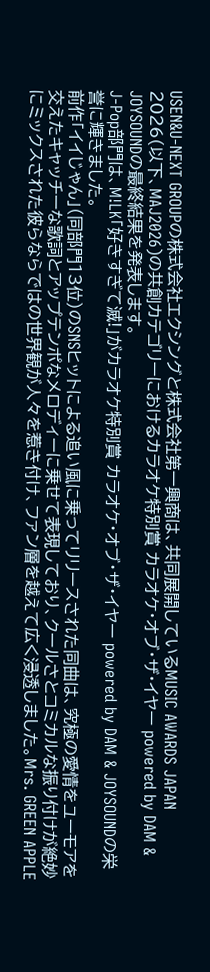USEN&U-NEXT GROUPの株式会社エクシングと株式会社第一興商は、共同展開しているMUSIC AWARDS JAPAN 2026(以下、MAJ2026)の共創カテゴリーにおけるカラオケ特別賞 カラオケ・オブ・ザ・イヤー powered by DAM & JOYSOUNDの最終結果を発表します。
J-Pop部門は、M!LK「好きすぎて滅!」がカラオケ特別賞 カラオケ・オブ・ザ・イヤー powered by DAM & JOYSOUNDの栄誉に輝きました。
前作「イイじゃん」(同部門13位)のSNSヒットによる追い風に乗ってリリースされた同曲は、究極の愛情をユーモアを交えたキャッチーな歌詞とアップテンポなメロディーに乗せて表現しており、クールさとコミカルな振り付けが絶妙にミックスされた彼らならではの世界観が人々を惹き付け、ファン層を越えて広く浸透しました。Mrs. GREEN APPLE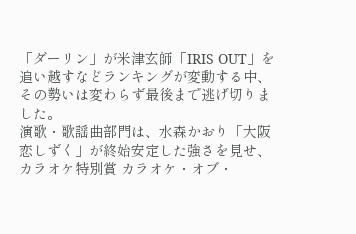「ダーリン」が米津玄師「IRIS OUT」を追い越すなどランキングが変動する中、その勢いは変わらず最後まで逃げ切りました。
演歌・歌謡曲部門は、水森かおり「大阪恋しずく」が終始安定した強さを見せ、カラオケ特別賞 カラオケ・オブ・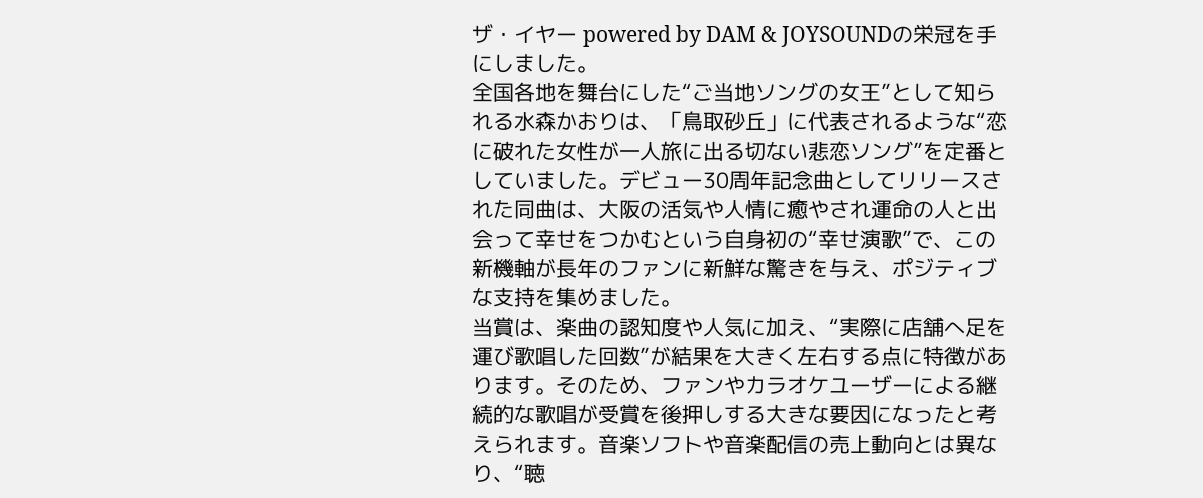ザ・イヤー powered by DAM & JOYSOUNDの栄冠を手にしました。
全国各地を舞台にした“ご当地ソングの女王”として知られる水森かおりは、「鳥取砂丘」に代表されるような“恋に破れた女性が一人旅に出る切ない悲恋ソング”を定番としていました。デビュー30周年記念曲としてリリースされた同曲は、大阪の活気や人情に癒やされ運命の人と出会って幸せをつかむという自身初の“幸せ演歌”で、この新機軸が長年のファンに新鮮な驚きを与え、ポジティブな支持を集めました。
当賞は、楽曲の認知度や人気に加え、“実際に店舗へ足を運び歌唱した回数”が結果を大きく左右する点に特徴があります。そのため、ファンやカラオケユーザーによる継続的な歌唱が受賞を後押しする大きな要因になったと考えられます。音楽ソフトや音楽配信の売上動向とは異なり、“聴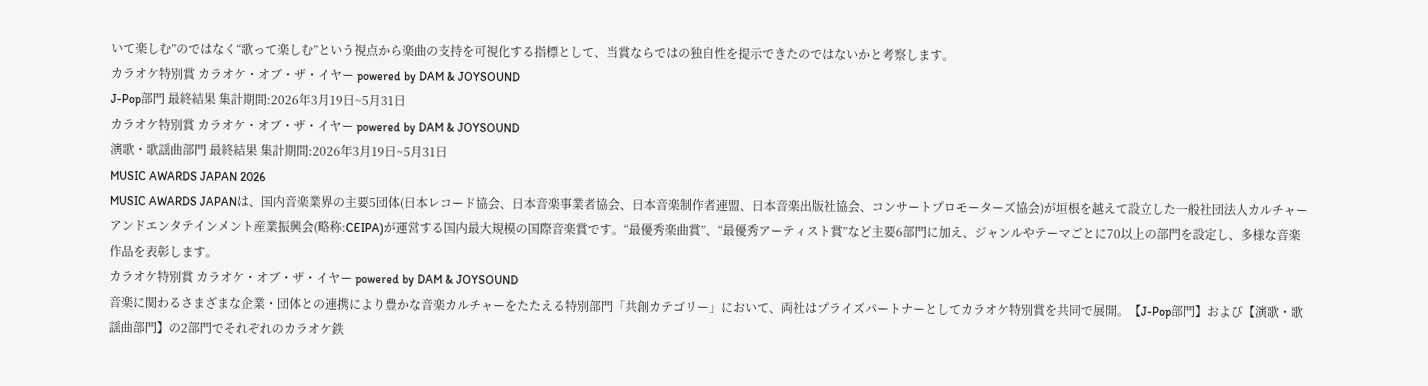いて楽しむ”のではなく“歌って楽しむ”という視点から楽曲の支持を可視化する指標として、当賞ならではの独自性を提示できたのではないかと考察します。
カラオケ特別賞 カラオケ・オブ・ザ・イヤー powered by DAM & JOYSOUND
J-Pop部門 最終結果 集計期間:2026年3月19日~5月31日
カラオケ特別賞 カラオケ・オブ・ザ・イヤー powered by DAM & JOYSOUND
演歌・歌謡曲部門 最終結果 集計期間:2026年3月19日~5月31日
MUSIC AWARDS JAPAN 2026
MUSIC AWARDS JAPANは、国内音楽業界の主要5団体(日本レコード協会、日本音楽事業者協会、日本音楽制作者連盟、日本音楽出版社協会、コンサートプロモーターズ協会)が垣根を越えて設立した一般社団法人カルチャーアンドエンタテインメント産業振興会(略称:CEIPA)が運営する国内最大規模の国際音楽賞です。“最優秀楽曲賞”、“最優秀アーティスト賞”など主要6部門に加え、ジャンルやテーマごとに70以上の部門を設定し、多様な音楽作品を表彰します。
カラオケ特別賞 カラオケ・オブ・ザ・イヤー powered by DAM & JOYSOUND
音楽に関わるさまざまな企業・団体との連携により豊かな音楽カルチャーをたたえる特別部門「共創カテゴリー」において、両社はプライズパートナーとしてカラオケ特別賞を共同で展開。【J-Pop部門】および【演歌・歌謡曲部門】の2部門でそれぞれのカラオケ鉄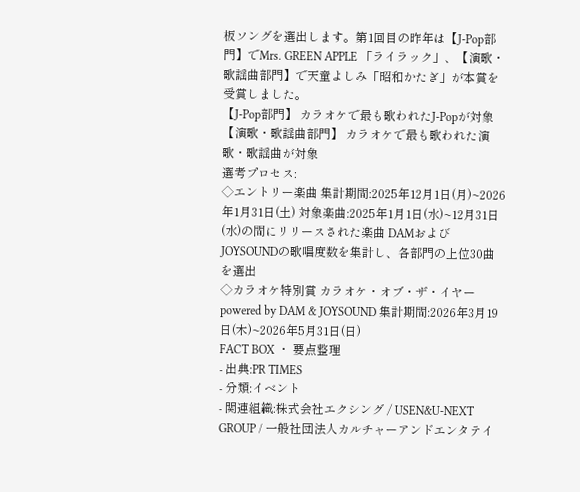板ソングを選出します。第1回目の昨年は【J-Pop部門】でMrs. GREEN APPLE 「ライラック」、【演歌・歌謡曲部門】で天童よしみ「昭和かたぎ」が本賞を受賞しました。
【J-Pop部門】 カラオケで最も歌われたJ-Popが対象 【演歌・歌謡曲部門】 カラオケで最も歌われた演歌・歌謡曲が対象
選考プロセス:
◇エントリー楽曲 集計期間:2025年12月1日(月)~2026年1月31日(土) 対象楽曲:2025年1月1日(水)~12月31日(水)の間にリリースされた楽曲 DAMおよびJOYSOUNDの歌唱度数を集計し、各部門の上位30曲を選出
◇カラオケ特別賞 カラオケ・オブ・ザ・イヤー powered by DAM & JOYSOUND 集計期間:2026年3月19日(木)~2026年5月31日(日)
FACT BOX ・ 要点整理
- 出典:PR TIMES
- 分類:イベント
- 関連組織:株式会社エクシング / USEN&U-NEXT GROUP / 一般社団法人カルチャーアンドエンタテイ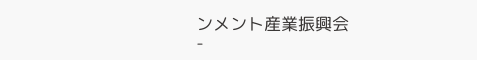ンメント産業振興会
-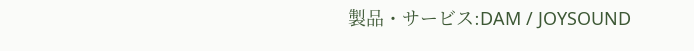製品・サービス:DAM / JOYSOUND